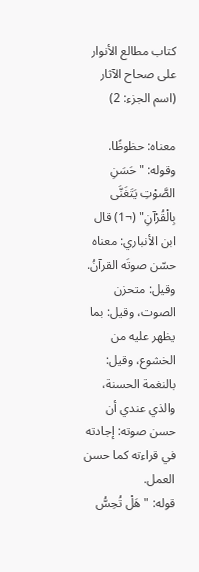كتاب مطالع الأنوار على صحاح الآثار (اسم الجزء: 2)

معناه: حظوظًا.
وقوله: "حَسَنِ الصَّوْتِ يَتَغَنَّى بِالْقُرْآنِ" (¬1) قال ابن الأنباري: معناه حسّن صوتَه القرآنُ. وقيل: متحزن الصوت، وقيل: بما يظهر عليه من الخشوع، وقيل: بالنغمة الحسنة، والذي عندي أن حسن صوته: إجادته في قراءته كما حسن العمل.
قوله: " هَلْ تُحِسُّ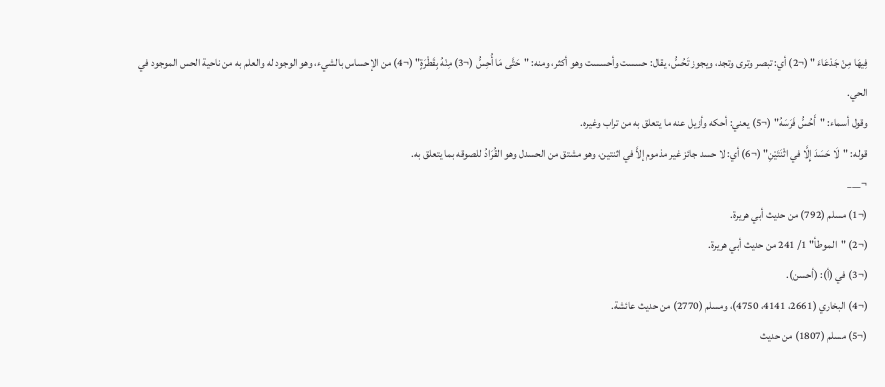فِيهَا مِنْ جَدْعَاءَ " (¬2) أي: تبصر وترى وتجد، ويجوز تَحُسُّ، يقال: حسست وأحسست وهو أكثر، ومنه: "حَتَّى مَا أُحِسُّ (¬3) مِنْهُ بِقَطْرَةٍ" (¬4) من الإحساس بالشيء، وهو الوجود له والعلم به من ناحية الحس الموجود في الحي.
وقول أسماء: "أَحُسُّ فَرَسَهُ" (¬5) يعني: أحكه وأزيل عنه ما يتعلق به من تراب وغيره.
قوله: "لَا حَسَدَ إِلَّا في اثْنَتَيْنِ" (¬6) أي: لا حسد جائز غير مذموم إلاَّ في اثنتين، وهو مشتق من الحسدل وهو القُرَادُ للصوقه بما يتعلق به.
¬___
(¬1) مسلم (792) من حديث أبي هريرة.
(¬2) "الموطأ" 1/ 241 من حديث أبي هريرة.
(¬3) في (أ): (أحسن).
(¬4) البخاري (2661، 4141، 4750)، ومسلم (2770) من حديث عائشة.
(¬5) مسلم (1807) من حديث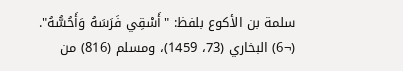سلمة بن الأكوع بلفظ: "أَسْقِي فَرَسَهُ وَأَحُسُّهُ".
(¬6) البخاري (73، 1459)، ومسلم (816) من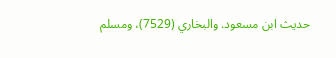حديث ابن مسعود. والبخاري (7529)، ومسلم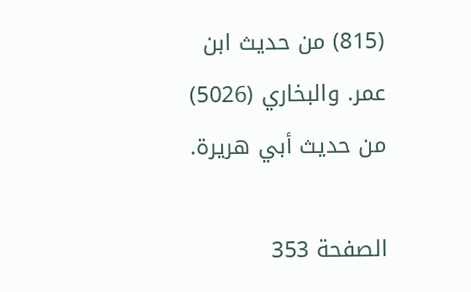(815) من حديث ابن عمر. والبخاري (5026) من حديث أبي هريرة.

الصفحة 353